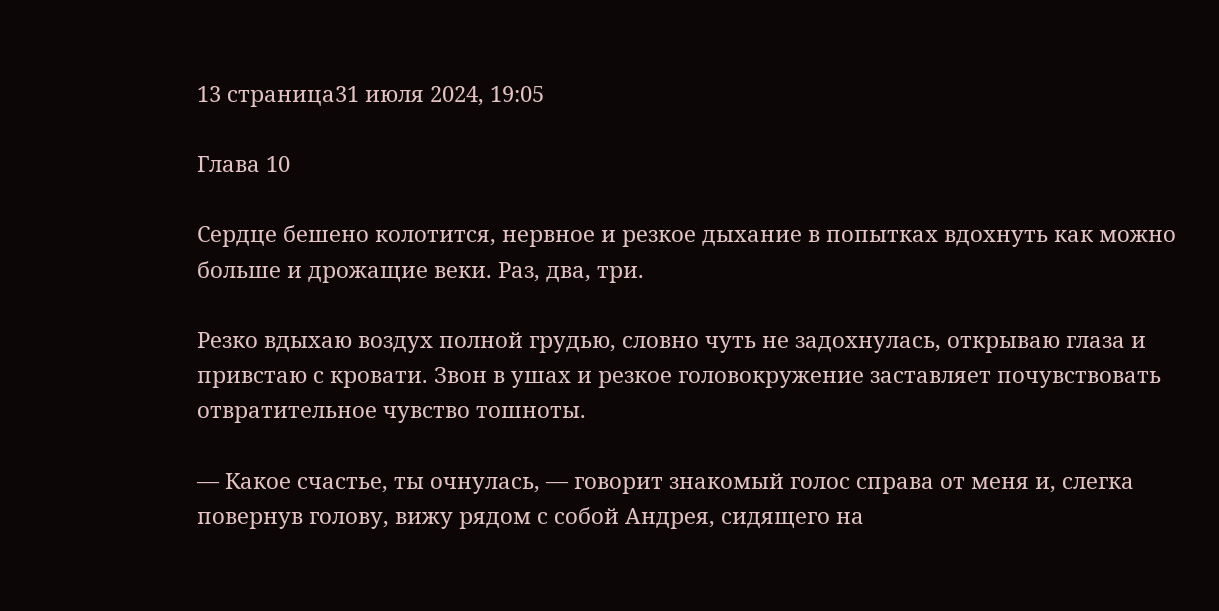13 страница31 июля 2024, 19:05

Глава 10

Сердце бешено колотится, нервное и резкое дыхание в попытках вдохнуть как можно больше и дрожащие веки. Раз, два, три.

Резко вдыхаю воздух полной грудью, словно чуть не задохнулась, открываю глаза и привстаю с кровати. Звон в ушах и резкое головокружение заставляет почувствовать отвратительное чувство тошноты.

— Какое счастье, ты очнулась, — говорит знакомый голос справа от меня и, слегка повернув голову, вижу рядом с собой Андрея, сидящего на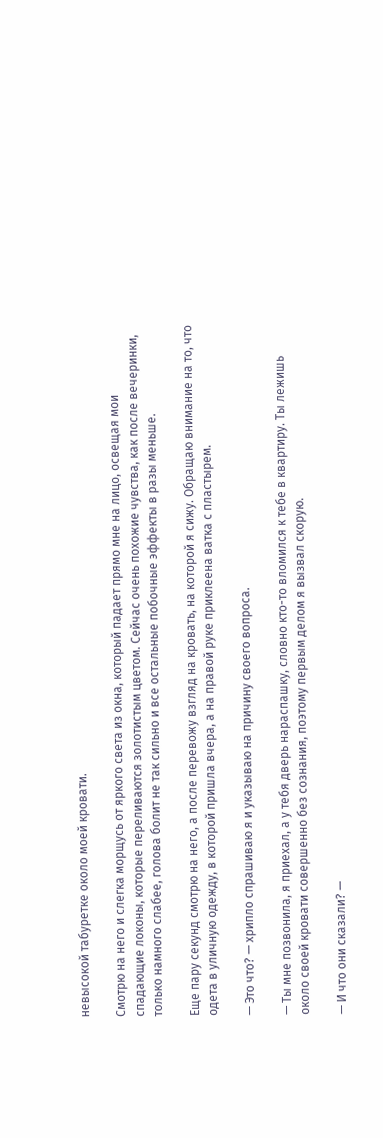невысокой табуретке около моей кровати.

Смотрю на него и слегка морщусь от яркого света из окна, который падает прямо мне на лицо, освещая мои спадающие локоны, которые переливаются золотистым цветом. Сейчас очень похожие чувства, как после вечеринки, только намного слабее, голова болит не так сильно и все остальные побочные эффекты в разы меньше.

Еще пару секунд смотрю на него, а после перевожу взгляд на кровать, на которой я сижу. Обращаю внимание на то, что одета в уличную одежду, в которой пришла вчера, а на правой руке приклеена ватка с пластырем.

— Это что? — хрипло спрашиваю я и указываю на причину своего вопроса.

— Ты мне позвонила, я приехал, а у тебя дверь нараспашку, словно кто-то вломился к тебе в квартиру. Ты лежишь около своей кровати совершенно без сознания, поэтому первым делом я вызвал скорую.

— И что они сказали? —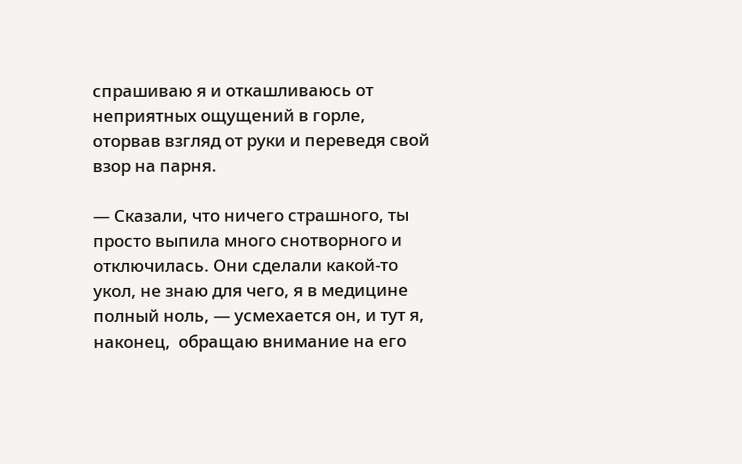спрашиваю я и откашливаюсь от неприятных ощущений в горле, оторвав взгляд от руки и переведя свой взор на парня.

— Сказали, что ничего страшного, ты просто выпила много снотворного и отключилась. Они сделали какой-то укол, не знаю для чего, я в медицине полный ноль, — усмехается он, и тут я, наконец,  обращаю внимание на его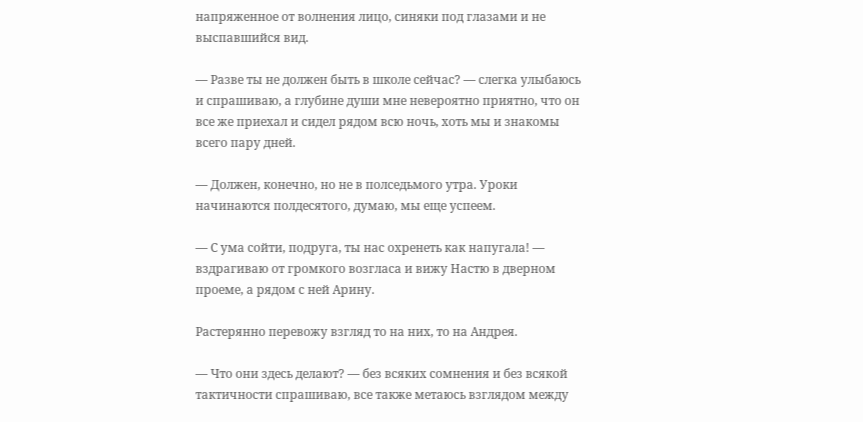напряженное от волнения лицо, синяки под глазами и не выспавшийся вид.

— Разве ты не должен быть в школе сейчас? — слегка улыбаюсь и спрашиваю, а глубине души мне невероятно приятно, что он все же приехал и сидел рядом всю ночь, хоть мы и знакомы всего пару дней.

— Должен, конечно, но не в полседьмого утра. Уроки начинаются полдесятого, думаю, мы еще успеем.

— С ума сойти, подруга, ты нас охренеть как напугала! — вздрагиваю от громкого возгласа и вижу Настю в дверном проеме, а рядом с ней Арину.

Растерянно перевожу взгляд то на них, то на Андрея.

— Что они здесь делают? — без всяких сомнения и без всякой тактичности спрашиваю, все также метаюсь взглядом между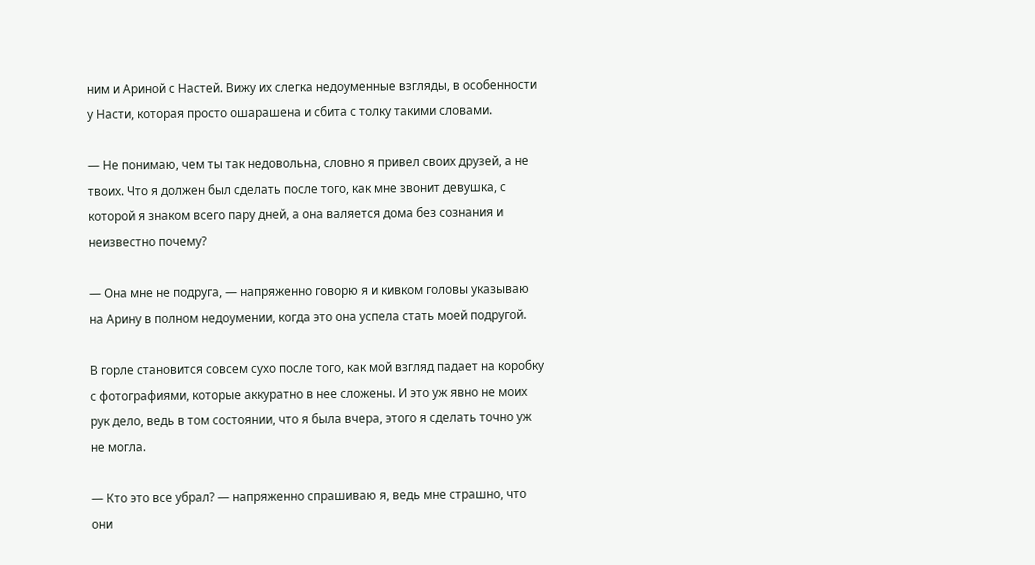ним и Ариной с Настей. Вижу их слегка недоуменные взгляды, в особенности у Насти, которая просто ошарашена и сбита с толку такими словами.

— Не понимаю, чем ты так недовольна, словно я привел своих друзей, а не твоих. Что я должен был сделать после того, как мне звонит девушка, с которой я знаком всего пару дней, а она валяется дома без сознания и неизвестно почему?

— Она мне не подруга, — напряженно говорю я и кивком головы указываю на Арину в полном недоумении, когда это она успела стать моей подругой.

В горле становится совсем сухо после того, как мой взгляд падает на коробку с фотографиями, которые аккуратно в нее сложены. И это уж явно не моих рук дело, ведь в том состоянии, что я была вчера, этого я сделать точно уж не могла.

— Кто это все убрал? — напряженно спрашиваю я, ведь мне страшно, что они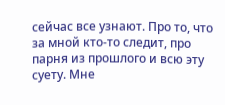сейчас все узнают. Про то, что за мной кто-то следит, про парня из прошлого и всю эту суету. Мне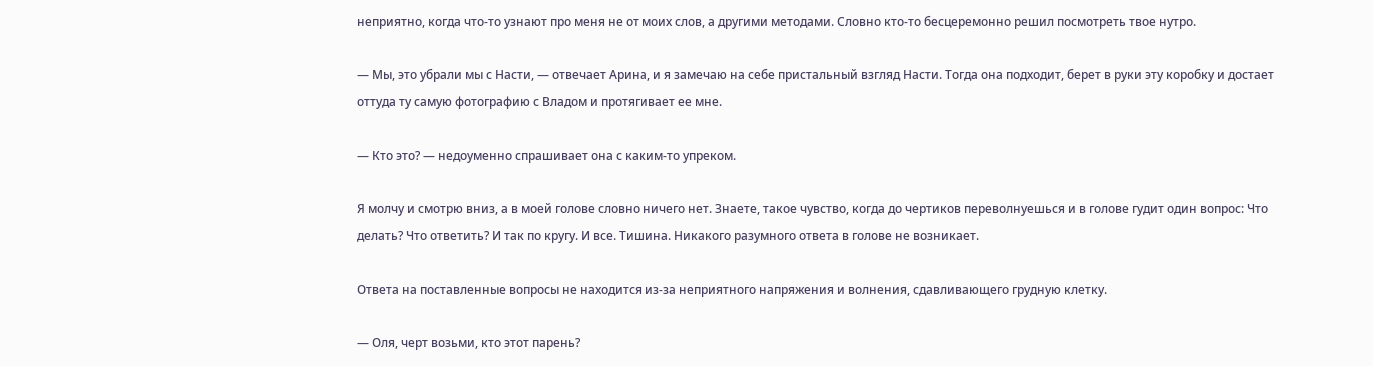неприятно, когда что-то узнают про меня не от моих слов, а другими методами. Словно кто-то бесцеремонно решил посмотреть твое нутро.

— Мы, это убрали мы с Насти, — отвечает Арина, и я замечаю на себе пристальный взгляд Насти. Тогда она подходит, берет в руки эту коробку и достает оттуда ту самую фотографию с Владом и протягивает ее мне.

— Кто это? — недоуменно спрашивает она с каким-то упреком.

Я молчу и смотрю вниз, а в моей голове словно ничего нет. Знаете, такое чувство, когда до чертиков переволнуешься и в голове гудит один вопрос: Что делать? Что ответить? И так по кругу. И все. Тишина. Никакого разумного ответа в голове не возникает.

Ответа на поставленные вопросы не находится из-за неприятного напряжения и волнения, сдавливающего грудную клетку.

— Оля, черт возьми, кто этот парень?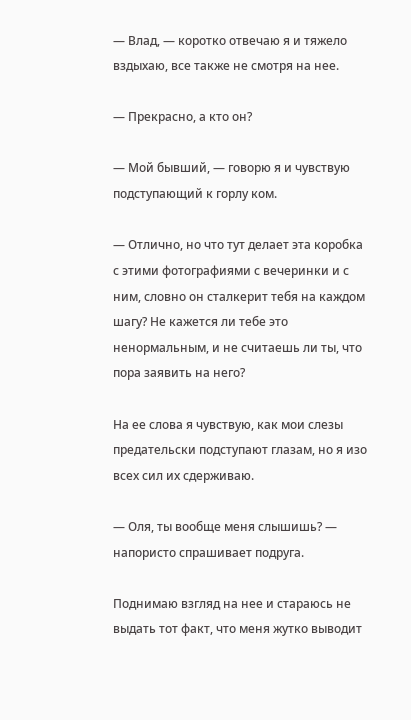— Влад, — коротко отвечаю я и тяжело вздыхаю, все также не смотря на нее.

— Прекрасно, а кто он?

— Мой бывший, — говорю я и чувствую подступающий к горлу ком.

— Отлично, но что тут делает эта коробка с этими фотографиями с вечеринки и с ним, словно он сталкерит тебя на каждом шагу? Не кажется ли тебе это ненормальным, и не считаешь ли ты, что пора заявить на него?

На ее слова я чувствую, как мои слезы предательски подступают глазам, но я изо всех сил их сдерживаю.

— Оля, ты вообще меня слышишь? — напористо спрашивает подруга.

Поднимаю взгляд на нее и стараюсь не выдать тот факт, что меня жутко выводит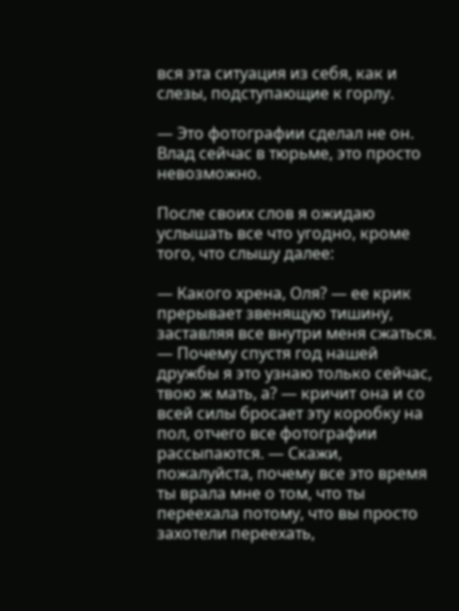вся эта ситуация из себя, как и слезы, подступающие к горлу.

— Это фотографии сделал не он. Влад сейчас в тюрьме, это просто невозможно.

После своих слов я ожидаю услышать все что угодно, кроме того, что слышу далее:

— Какого хрена, Оля? — ее крик прерывает звенящую тишину, заставляя все внутри меня сжаться. — Почему спустя год нашей дружбы я это узнаю только сейчас, твою ж мать, а? — кричит она и со всей силы бросает эту коробку на пол, отчего все фотографии рассыпаются. — Скажи, пожалуйста, почему все это время ты врала мне о том, что ты переехала потому, что вы просто захотели переехать,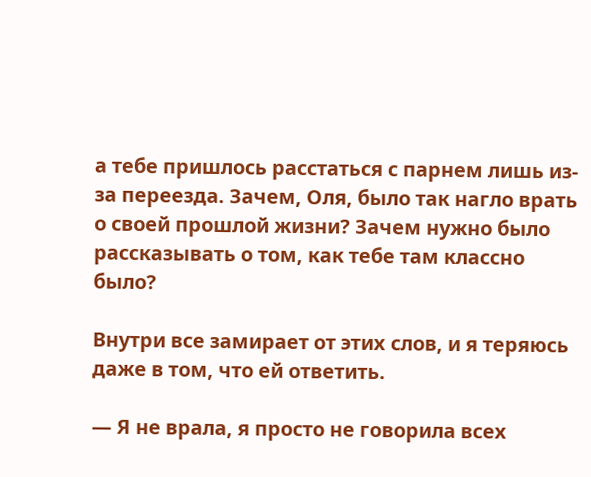а тебе пришлось расстаться с парнем лишь из-за переезда. Зачем, Оля, было так нагло врать о своей прошлой жизни? Зачем нужно было рассказывать о том, как тебе там классно было?

Внутри все замирает от этих слов, и я теряюсь даже в том, что ей ответить.

— Я не врала, я просто не говорила всех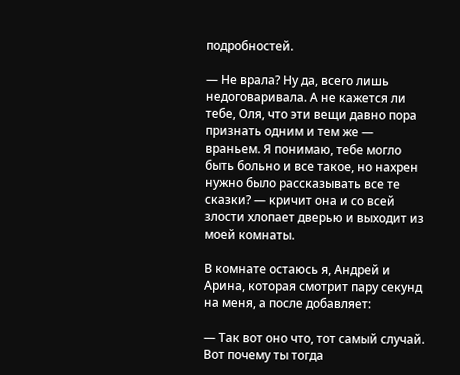подробностей.

— Не врала? Ну да, всего лишь недоговаривала. А не кажется ли тебе, Оля, что эти вещи давно пора признать одним и тем же — враньем. Я понимаю, тебе могло быть больно и все такое, но нахрен нужно было рассказывать все те сказки? — кричит она и со всей злости хлопает дверью и выходит из моей комнаты.

В комнате остаюсь я, Андрей и Арина, которая смотрит пару секунд на меня, а после добавляет:

— Так вот оно что, тот самый случай. Вот почему ты тогда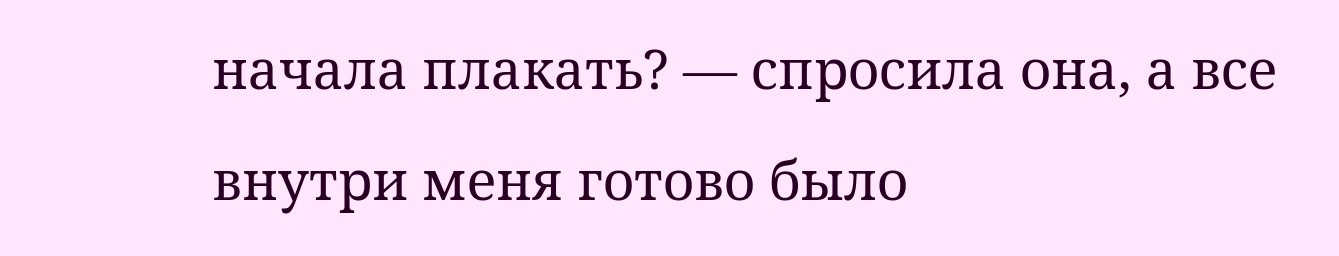начала плакать? — спросила она, а все внутри меня готово было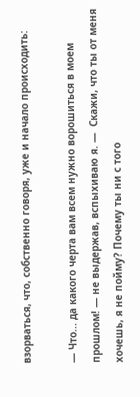взорваться, что, собственно говоря, уже и начало происходить:

— Что... да какого черта вам всем нужно ворошиться в моем прошлом! — не выдержав, вспыхиваю я. —  Скажи, что ты от меня хочешь, я не пойму? Почему ты ни с того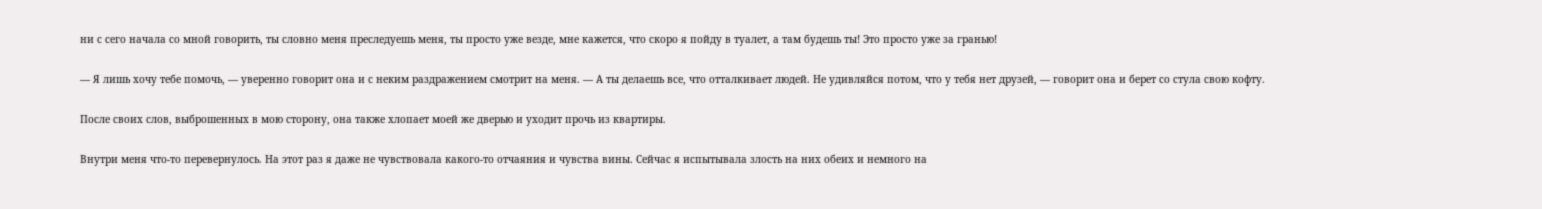ни с сего начала со мной говорить, ты словно меня преследуешь меня, ты просто уже везде, мне кажется, что скоро я пойду в туалет, а там будешь ты! Это просто уже за гранью!

— Я лишь хочу тебе помочь, — уверенно говорит она и с неким раздражением смотрит на меня. — А ты делаешь все, что отталкивает людей. Не удивляйся потом, что у тебя нет друзей, — говорит она и берет со стула свою кофту.

После своих слов, выброшенных в мою сторону, она также хлопает моей же дверью и уходит прочь из квартиры.

Внутри меня что-то перевернулось. На этот раз я даже не чувствовала какого-то отчаяния и чувства вины. Сейчас я испытывала злость на них обеих и немного на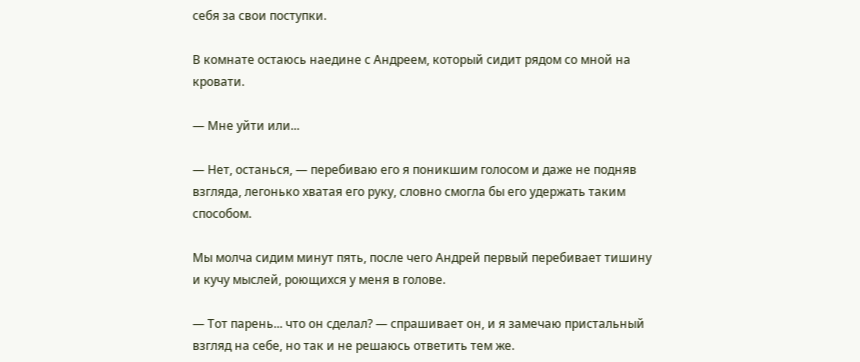себя за свои поступки.

В комнате остаюсь наедине с Андреем, который сидит рядом со мной на кровати.

— Мне уйти или...

— Нет, останься, — перебиваю его я поникшим голосом и даже не подняв взгляда, легонько хватая его руку, словно смогла бы его удержать таким способом.

Мы молча сидим минут пять, после чего Андрей первый перебивает тишину и кучу мыслей, роющихся у меня в голове.

— Тот парень... что он сделал? — спрашивает он, и я замечаю пристальный взгляд на себе, но так и не решаюсь ответить тем же.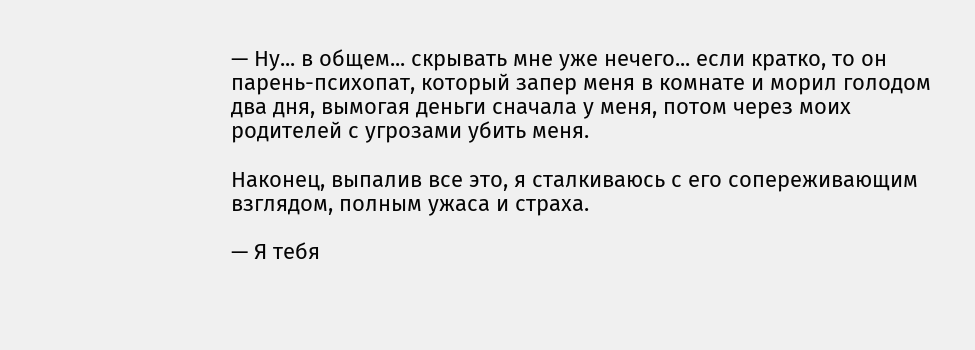— Ну... в общем... скрывать мне уже нечего... если кратко, то он парень-психопат, который запер меня в комнате и морил голодом два дня, вымогая деньги сначала у меня, потом через моих родителей с угрозами убить меня.

Наконец, выпалив все это, я сталкиваюсь с его сопереживающим взглядом, полным ужаса и страха.

— Я тебя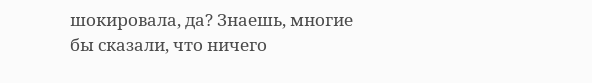шокировала, да? Знаешь, многие бы сказали, что ничего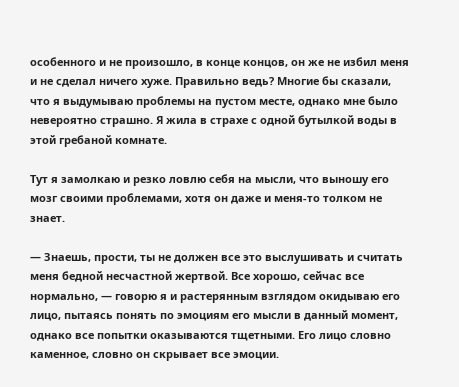особенного и не произошло, в конце концов, он же не избил меня и не сделал ничего хуже. Правильно ведь? Многие бы сказали, что я выдумываю проблемы на пустом месте, однако мне было невероятно страшно. Я жила в страхе с одной бутылкой воды в этой гребаной комнате.

Тут я замолкаю и резко ловлю себя на мысли, что выношу его мозг своими проблемами, хотя он даже и меня-то толком не знает.

— Знаешь, прости, ты не должен все это выслушивать и считать меня бедной несчастной жертвой. Все хорошо, сейчас все нормально, — говорю я и растерянным взглядом окидываю его лицо, пытаясь понять по эмоциям его мысли в данный момент, однако все попытки оказываются тщетными. Его лицо словно каменное, словно он скрывает все эмоции.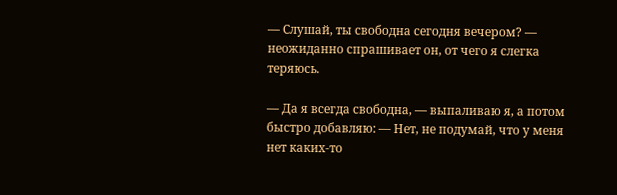— Слушай, ты свободна сегодня вечером? — неожиданно спрашивает он, от чего я слегка теряюсь.

— Да я всегда свободна, — выпаливаю я, а потом быстро добавляю: — Нет, не подумай, что у меня нет каких-то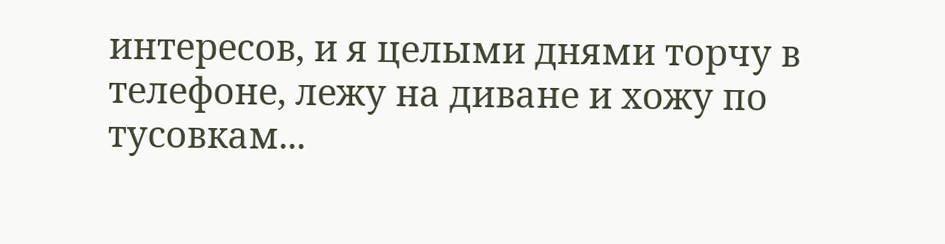интересов, и я целыми днями торчу в телефоне, лежу на диване и хожу по тусовкам...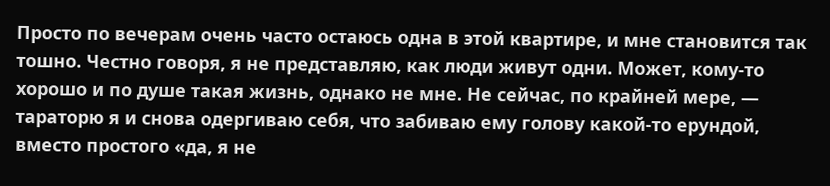Просто по вечерам очень часто остаюсь одна в этой квартире, и мне становится так тошно. Честно говоря, я не представляю, как люди живут одни. Может, кому-то хорошо и по душе такая жизнь, однако не мне. Не сейчас, по крайней мере, — тараторю я и снова одергиваю себя, что забиваю ему голову какой-то ерундой, вместо простого «да, я не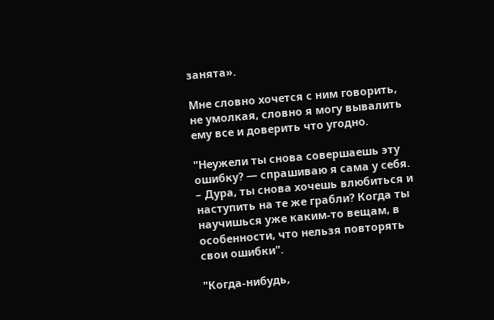занята».

Мне словно хочется с ним говорить, не умолкая, словно я могу вывалить ему все и доверить что угодно.

"Неужели ты снова совершаешь эту ошибку? — спрашиваю я сама у себя. – Дура, ты снова хочешь влюбиться и наступить на те же грабли? Когда ты научишься уже каким-то вещам, в особенности, что нельзя повторять свои ошибки".

"Когда-нибудь,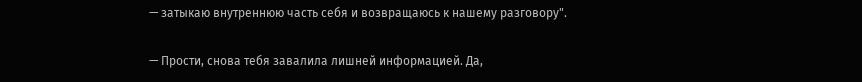— затыкаю внутреннюю часть себя и возвращаюсь к нашему разговору".

— Прости, снова тебя завалила лишней информацией. Да,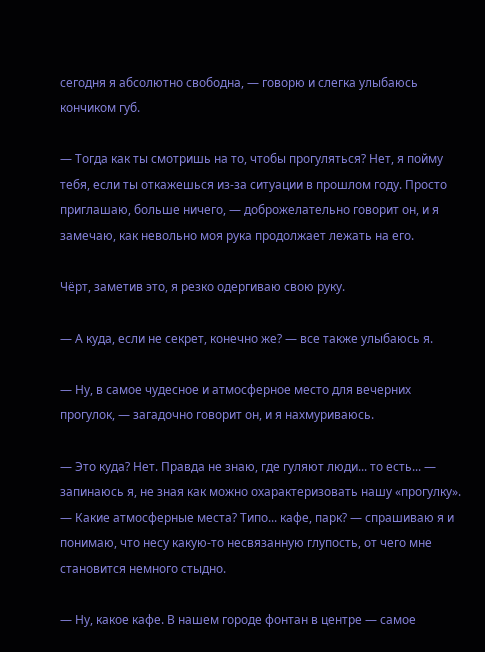сегодня я абсолютно свободна, — говорю и слегка улыбаюсь кончиком губ.

— Тогда как ты смотришь на то, чтобы прогуляться? Нет, я пойму тебя, если ты откажешься из-за ситуации в прошлом году. Просто приглашаю, больше ничего, — доброжелательно говорит он, и я замечаю, как невольно моя рука продолжает лежать на его.

Чёрт, заметив это, я резко одергиваю свою руку.

— А куда, если не секрет, конечно же? — все также улыбаюсь я.

— Ну, в самое чудесное и атмосферное место для вечерних прогулок, — загадочно говорит он, и я нахмуриваюсь.

— Это куда? Нет. Правда не знаю, где гуляют люди... то есть... — запинаюсь я, не зная как можно охарактеризовать нашу «прогулку». — Какие атмосферные места? Типо... кафе, парк? — спрашиваю я и понимаю, что несу какую-то несвязанную глупость, от чего мне становится немного стыдно.

— Ну, какое кафе. В нашем городе фонтан в центре — самое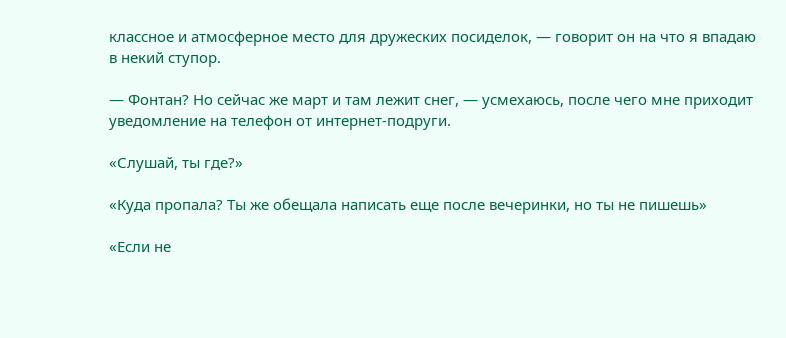классное и атмосферное место для дружеских посиделок, — говорит он на что я впадаю в некий ступор.

— Фонтан? Но сейчас же март и там лежит снег, — усмехаюсь, после чего мне приходит уведомление на телефон от интернет-подруги.

«Слушай, ты где?»

«Куда пропала? Ты же обещала написать еще после вечеринки, но ты не пишешь»

«Если не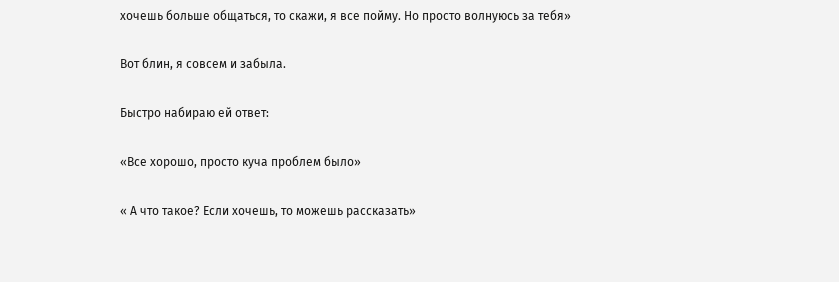хочешь больше общаться, то скажи, я все пойму. Но просто волнуюсь за тебя»

Вот блин, я совсем и забыла.

Быстро набираю ей ответ:

«Все хорошо, просто куча проблем было»

« А что такое? Если хочешь, то можешь рассказать»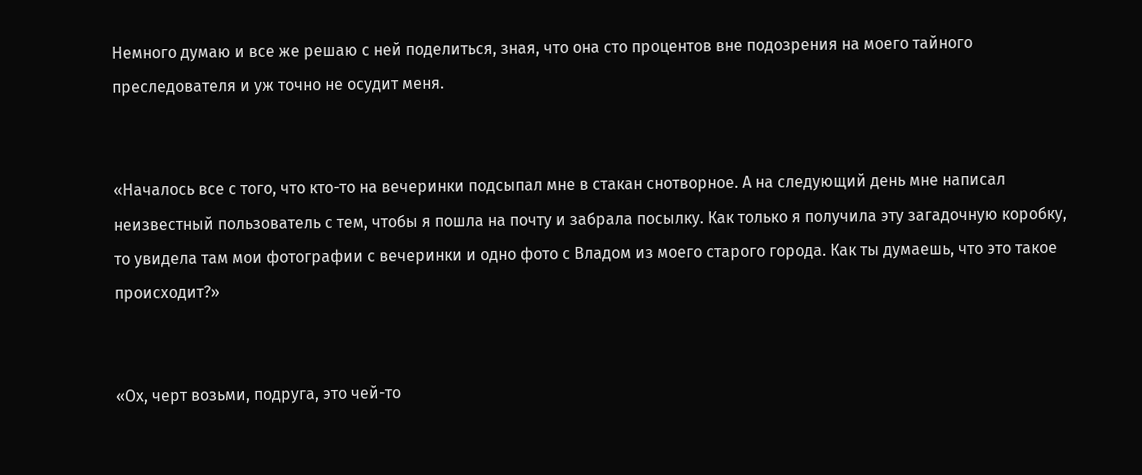Немного думаю и все же решаю с ней поделиться, зная, что она сто процентов вне подозрения на моего тайного преследователя и уж точно не осудит меня.


«Началось все с того, что кто-то на вечеринки подсыпал мне в стакан снотворное. А на следующий день мне написал неизвестный пользователь с тем, чтобы я пошла на почту и забрала посылку. Как только я получила эту загадочную коробку, то увидела там мои фотографии с вечеринки и одно фото с Владом из моего старого города. Как ты думаешь, что это такое происходит?»


«Ох, черт возьми, подруга, это чей-то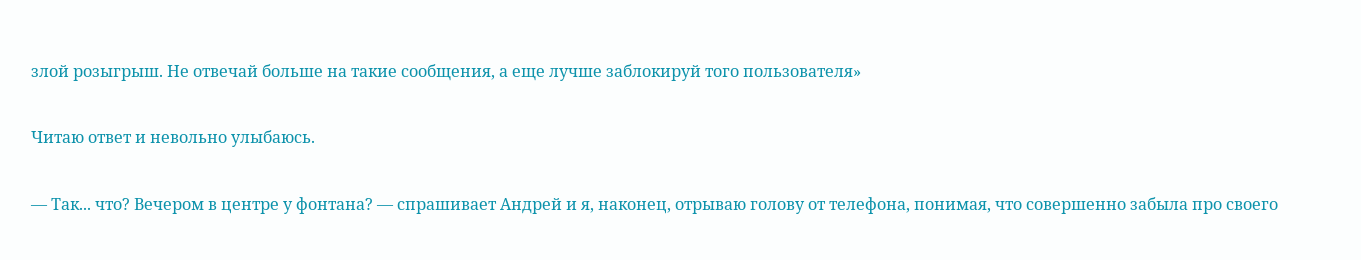злой розыгрыш. Не отвечай больше на такие сообщения, а еще лучше заблокируй того пользователя»

Читаю ответ и невольно улыбаюсь.

— Так... что? Вечером в центре у фонтана? — спрашивает Андрей и я, наконец, отрываю голову от телефона, понимая, что совершенно забыла про своего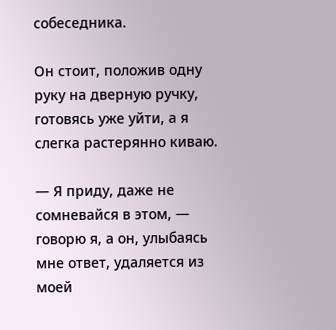собеседника.

Он стоит, положив одну руку на дверную ручку, готовясь уже уйти, а я слегка растерянно киваю.

— Я приду, даже не сомневайся в этом, — говорю я, а он, улыбаясь мне ответ, удаляется из моей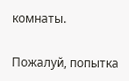комнаты.

Пожалуй, попытка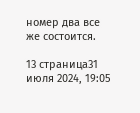номер два все же состоится.

13 страница31 июля 2024, 19:05